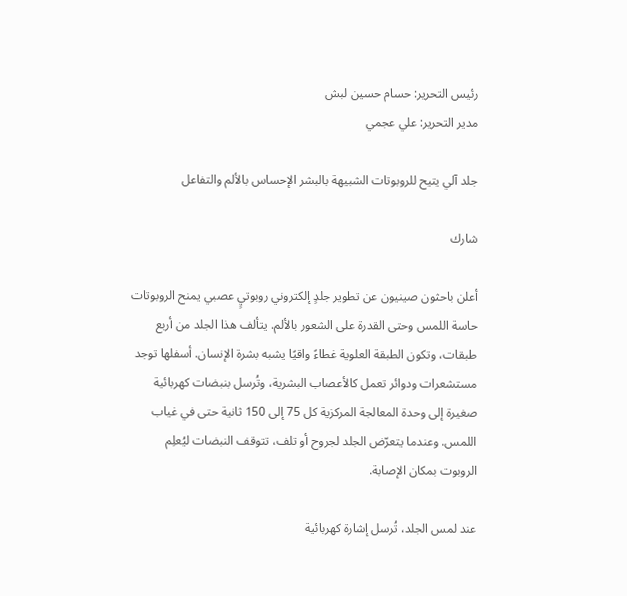رئيس التحرير: حسام حسين لبش
مدير التحرير: علي عجمي

جلد آلي يتيح للروبوتات الشبيهة بالبشر الإحساس بالألم والتفاعل

شارك

أعلن باحثون صينيون عن تطوير جلدٍ إلكتروني روبوتيٍ عصبي يمنح الروبوتات حاسة اللمس وحتى القدرة على الشعور بالألم. يتألف هذا الجلد من أربع طبقات، وتكون الطبقة العلوية غطاءً واقيًا يشبه بشرة الإنسان. أسفلها توجد مستشعرات ودوائر تعمل كالأعصاب البشرية، وتُرسل بنبضات كهربائية صغيرة إلى وحدة المعالجة المركزية كل 75 إلى 150 ثانية حتى في غياب اللمس. وعندما يتعرّض الجلد لجروح أو تلف، تتوقف النبضات ليُعلِم الروبوت بمكان الإصابة.

عند لمس الجلد، تُرسل إشارة كهربائية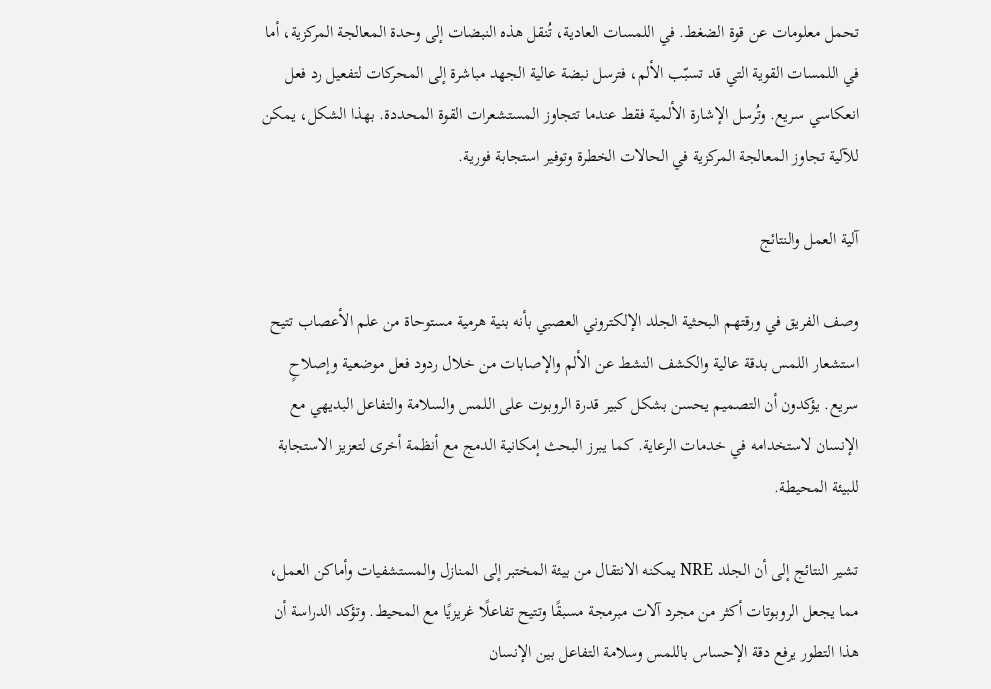تحمل معلومات عن قوة الضغط. في اللمسات العادية، تُنقل هذه النبضات إلى وحدة المعالجة المركزية، أما في اللمسات القوية التي قد تسبّب الألم، فترسل نبضة عالية الجهد مباشرة إلى المحركات لتفعيل رد فعل انعكاسي سريع. وتُرسل الإشارة الألمية فقط عندما تتجاوز المستشعرات القوة المحددة. بهذا الشكل، يمكن للآلية تجاوز المعالجة المركزية في الحالات الخطرة وتوفير استجابة فورية.

آلية العمل والنتائج

وصف الفريق في ورقتهم البحثية الجلد الإلكتروني العصبي بأنه بنية هرمية مستوحاة من علم الأعصاب تتيح استشعار اللمس بدقة عالية والكشف النشط عن الألم والإصابات من خلال ردود فعل موضعية وإصلاحٍ سريع. يؤكدون أن التصميم يحسن بشكل كبير قدرة الروبوت على اللمس والسلامة والتفاعل البديهي مع الإنسان لاستخدامه في خدمات الرعاية. كما يبرز البحث إمكانية الدمج مع أنظمة أخرى لتعزيز الاستجابة للبيئة المحيطة.

تشير النتائج إلى أن الجلد NRE يمكنه الانتقال من بيئة المختبر إلى المنازل والمستشفيات وأماكن العمل، مما يجعل الروبوتات أكثر من مجرد آلات مبرمجة مسبقًا وتتيح تفاعلًا غريزيًا مع المحيط. وتؤكد الدراسة أن هذا التطور يرفع دقة الإحساس باللمس وسلامة التفاعل بين الإنسان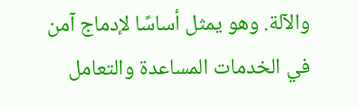والآلة. وهو يمثل أساسًا لإدماج آمن في الخدمات المساعدة والتعامل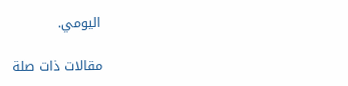اليومي.

مقالات ذات صلة